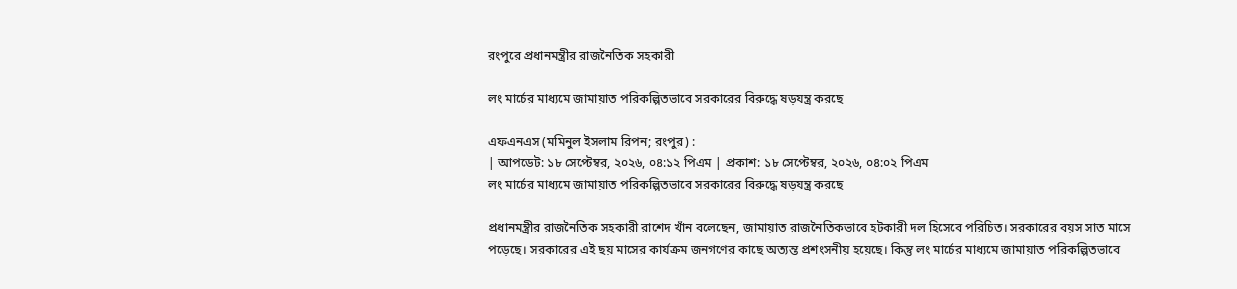রংপুরে প্রধানমন্ত্রীর রাজনৈতিক সহকারী

লং মার্চের মাধ্যমে জামায়াত পরিকল্পিতভাবে সরকারের বিরুদ্ধে ষড়যন্ত্র করছে

এফএনএস (মমিনুল ইসলাম রিপন; রংপুর) :
| আপডেট: ১৮ সেপ্টেম্বর, ২০২৬, ০৪:১২ পিএম | প্রকাশ: ১৮ সেপ্টেম্বর, ২০২৬, ০৪:০২ পিএম
লং মার্চের মাধ্যমে জামায়াত পরিকল্পিতভাবে সরকারের বিরুদ্ধে ষড়যন্ত্র করছে

প্রধানমন্ত্রীর রাজনৈতিক সহকারী রাশেদ খাঁন বলেছেন, জামায়াত রাজনৈতিকভাবে হটকারী দল হিসেবে পরিচিত। সরকারের বয়স সাত মাসে পড়েছে। সরকারের এই ছয় মাসের কার্যক্রম জনগণের কাছে অত্যন্ত প্রশংসনীয় হয়েছে। কিন্তু লং মার্চের মাধ্যমে জামায়াত পরিকল্পিতভাবে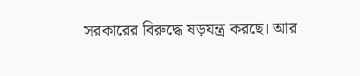সরকারের বিরুদ্ধে ষড়যন্ত্র করছে। আর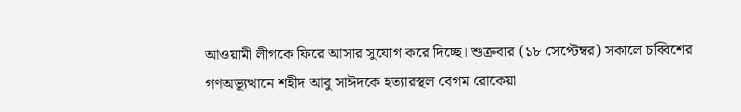আওয়ামী লীগকে ফিরে আসার সুযোগ করে দিচ্ছে। শুক্রবার (১৮ সেপ্টেম্বর) সকালে চব্বিশের গণঅভ্যূত্থানে শহীদ আবু সাঈদকে হত্যারস্থল বেগম রোকেয়া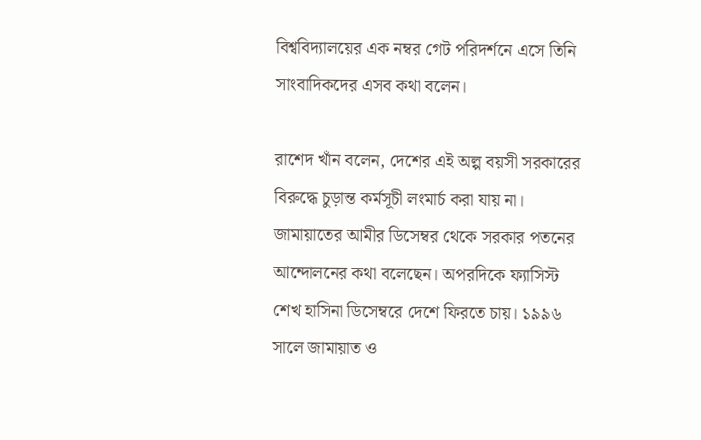বিশ্ববিদ্যালয়ের এক নম্বর গেট পরিদর্শনে এসে তিনি সাংবাদিকদের এসব কথা বলেন।

রাশেদ খাঁন বলেন, দেশের এই অল্প বয়সী সরকারের বিরুদ্ধে চুড়ান্ত কর্মসূচী লংমার্চ করা যায় না। জামায়াতের আমীর ডিসেম্বর থেকে সরকার পতনের আন্দোলনের কথা বলেছেন। অপরদিকে ফ্যাসিস্ট শেখ হাসিনা ডিসেম্বরে দেশে ফিরতে চায়। ১৯৯৬ সালে জামায়াত ও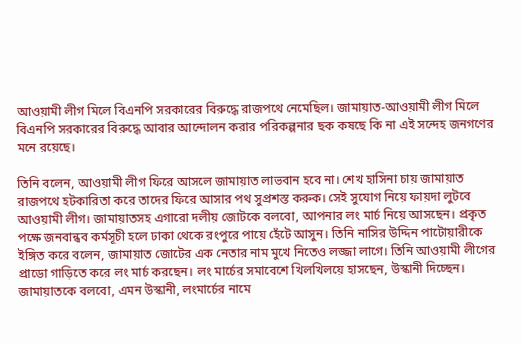আওয়ামী লীগ মিলে বিএনপি সরকারের বিরুদ্ধে রাজপথে নেমেছিল। জামায়াত-আওয়ামী লীগ মিলে বিএনপি সরকারের বিরুদ্ধে আবার আন্দোলন করার পরিকল্পনার ছক কষছে কি না এই সন্দেহ জনগণের মনে রয়েছে।

তিনি বলেন, আওয়ামী লীগ ফিরে আসলে জামায়াত লাভবান হবে না। শেখ হাসিনা চায় জামায়াত রাজপথে হটকারিতা করে তাদের ফিরে আসার পথ সুপ্রশস্ত করুক। সেই সুযোগ নিয়ে ফায়দা লুটবে আওয়ামী লীগ। জামায়াতসহ এগারো দলীয় জোটকে বলবো, আপনার লং মার্চ নিয়ে আসছেন। প্রকৃত পক্ষে জনবান্ধব কর্মসূচী হলে ঢাকা থেকে রংপুরে পায়ে হেঁটে আসুন। তিনি নাসির উদ্দিন পাটোয়ারীকে ইঙ্গিত করে বলেন, জামায়াত জোটের এক নেতার নাম মুখে নিতেও লজ্জা লাগে। তিনি আওয়ামী লীগের প্রাডো গাড়িতে করে লং মার্চ করছেন। লং মার্চের সমাবেশে খিলখিলয়ে হাসছেন, উস্কানী দিচ্ছেন। জামায়াতকে বলবো, এমন উস্কানী, লংমার্চের নামে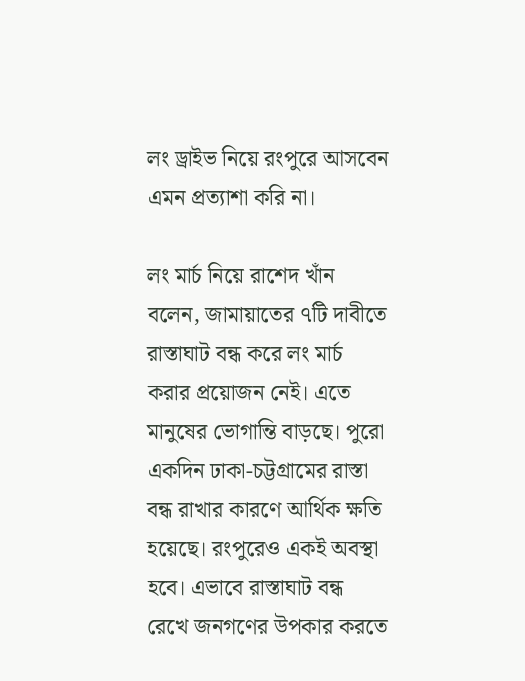লং ড্রাইভ নিয়ে রংপুরে আসবেন এমন প্রত্যাশা করি না।

লং মার্চ নিয়ে রাশেদ খাঁন বলেন, জামায়াতের ৭টি দাবীতে রাস্তাঘাট বন্ধ করে লং মার্চ করার প্রয়োজন নেই। এতে মানুষের ভোগান্তি বাড়ছে। পুরো একদিন ঢাকা-চট্টগ্রামের রাস্তা বন্ধ রাখার কারণে আর্থিক ক্ষতি হয়েছে। রংপুরেও একই অবস্থা হবে। এভাবে রাস্তাঘাট বন্ধ রেখে জনগণের উপকার করতে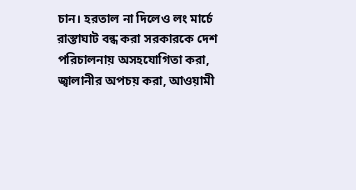চান। হরতাল না দিলেও লং মার্চে রাস্তাঘাট বন্ধ করা সরকারকে দেশ পরিচালনায় অসহযোগিতা করা, জ্বালানীর অপচয় করা, আওয়ামী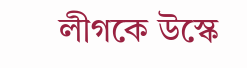লীগকে উস্কে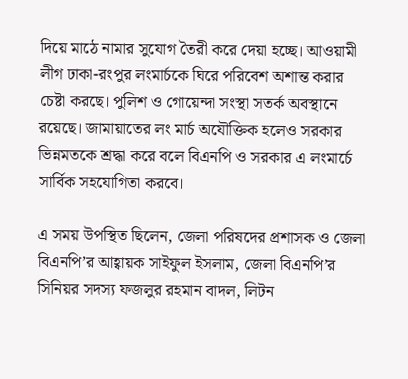দিয়ে মাঠে নামার সুযোগ তৈরী করে দেয়া হচ্ছে। আওয়ামী লীগ ঢাকা-রংপুর লংমার্চকে ঘিরে পরিবেশ অশান্ত করার চেষ্টা করছে। পুলিশ ও গোয়েন্দা সংস্থা সতর্ক অবস্থানে রয়েছে। জামায়াতের লং মার্চ অযৌক্তিক হলেও সরকার ভিন্নমতকে শ্রদ্ধা করে বলে বিএনপি ও সরকার এ লংমার্চে সার্বিক সহযোগিতা করবে।

এ সময় উপস্থিত ছিলেন, জেলা পরিষদের প্রশাসক ও জেলা বিএনপি’র আহ্বায়ক সাইফুল ইসলাম, জেলা বিএনপি’র সিনিয়র সদস্য ফজলুর রহমান বাদল, লিটন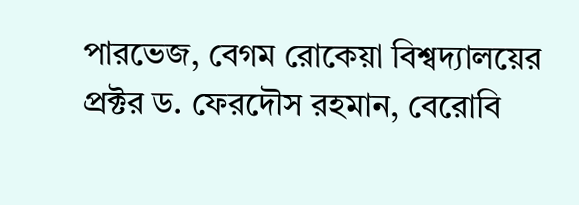পারভেজ, বেগম রোকেয়া বিশ্বদ্যালয়ের প্রক্টর ড. ফেরদৌস রহমান, বেরোবি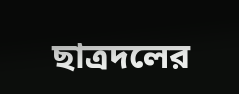ছাত্রদলের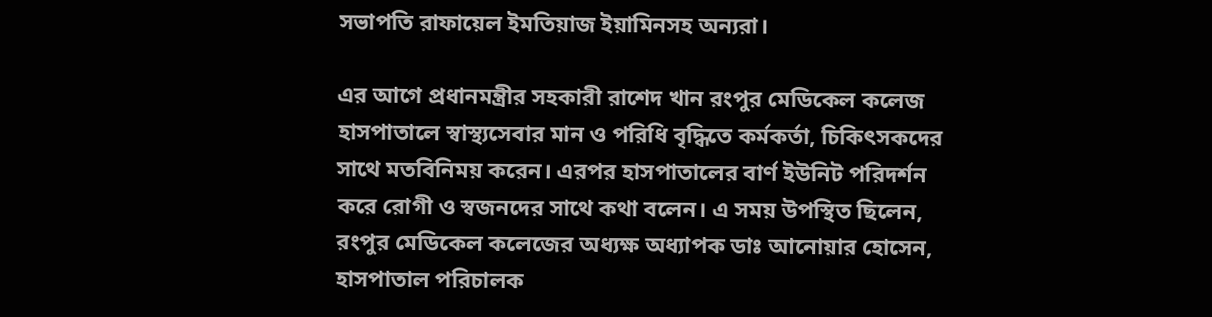সভাপতি রাফায়েল ইমতিয়াজ ইয়ামিনসহ অন্যরা।

এর আগে প্রধানমন্ত্রীর সহকারী রাশেদ খান রংপুর মেডিকেল কলেজ হাসপাতালে স্বাস্থ্যসেবার মান ও পরিধি বৃদ্ধিতে কর্মকর্তা, চিকিৎসকদের সাথে মতবিনিময় করেন। এরপর হাসপাতালের বার্ণ ইউনিট পরিদর্শন করে রোগী ও স্বজনদের সাথে কথা বলেন। এ সময় উপস্থিত ছিলেন, রংপুর মেডিকেল কলেজের অধ্যক্ষ অধ্যাপক ডাঃ আনোয়ার হোসেন, হাসপাতাল পরিচালক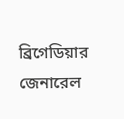ব্রিগেডিয়ার জেনারেল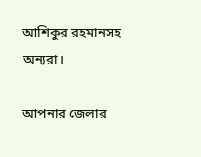আশিকুর রহমানসহ অন্যরা।

আপনার জেলার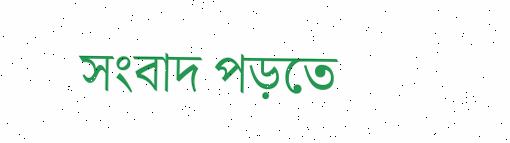সংবাদ পড়তে